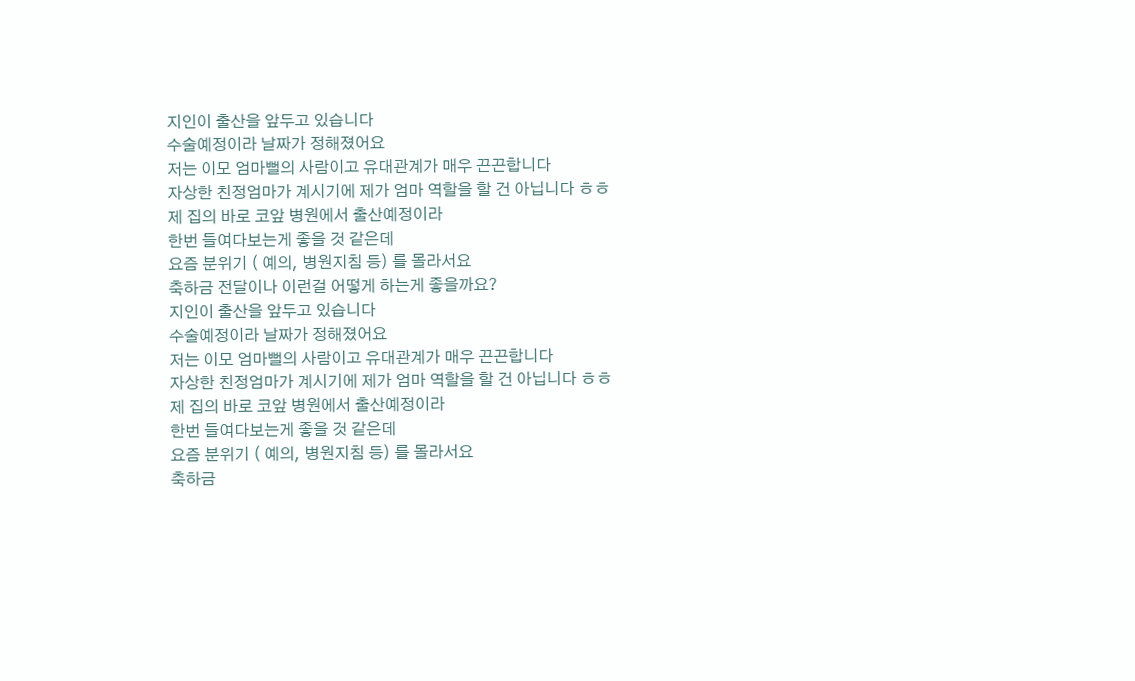지인이 출산을 앞두고 있습니다
수술예정이라 날짜가 정해졌어요
저는 이모 엄마뻘의 사람이고 유대관계가 매우 끈끈합니다
자상한 친정엄마가 계시기에 제가 엄마 역할을 할 건 아닙니다 ㅎㅎ
제 집의 바로 코앞 병원에서 출산예정이라
한번 들여다보는게 좋을 것 같은데
요즘 분위기 ( 예의, 병원지침 등) 를 몰라서요
축하금 전달이나 이런걸 어떻게 하는게 좋을까요?
지인이 출산을 앞두고 있습니다
수술예정이라 날짜가 정해졌어요
저는 이모 엄마뻘의 사람이고 유대관계가 매우 끈끈합니다
자상한 친정엄마가 계시기에 제가 엄마 역할을 할 건 아닙니다 ㅎㅎ
제 집의 바로 코앞 병원에서 출산예정이라
한번 들여다보는게 좋을 것 같은데
요즘 분위기 ( 예의, 병원지침 등) 를 몰라서요
축하금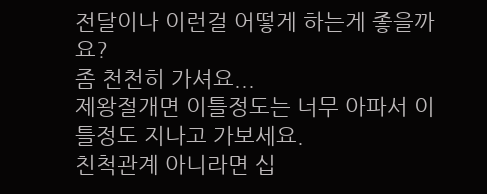전달이나 이런걸 어떻게 하는게 좋을까요?
좀 천천히 가셔요...
제왕절개면 이틀정도는 너무 아파서 이틀정도 지나고 가보세요.
친척관계 아니라면 십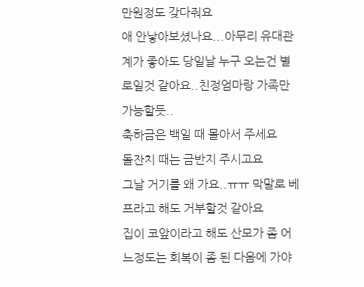만원정도 갖다줘요
애 안낳아보셨나요...아무리 유대관계가 좋아도 당일날 누구 오는건 별로일것 같아요..친정엄마랑 가족만 가능할듯..
축하금은 백일 때 몰아서 주세요
돌잔치 때는 금반지 주시고요
그날 거기를 왜 가요..ㅠㅠ 막말로 베프라고 해도 거부할것 같아요
집이 코앞이라고 해도 산모가 좀 어느정도는 회복이 좀 된 다음에 가야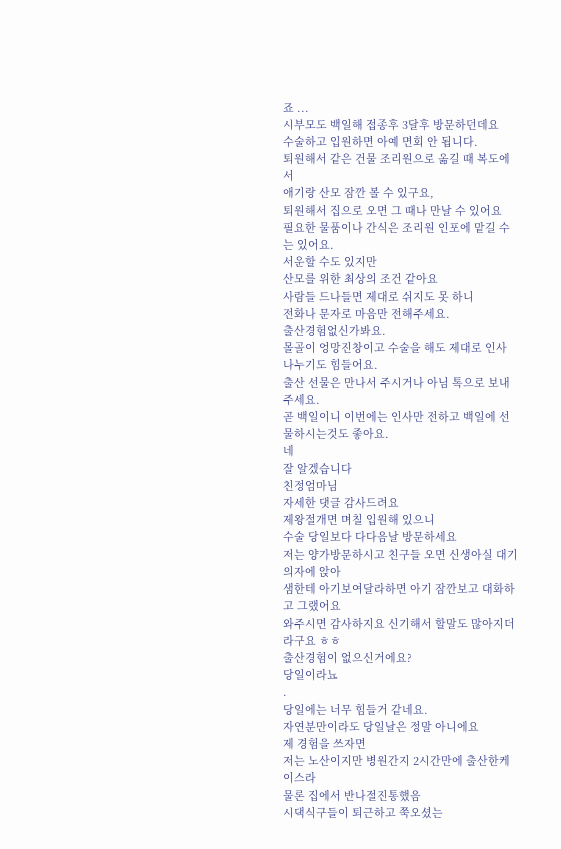죠 ...
시부모도 백일해 접종후 3달후 방문하던데요
수술하고 입원하면 아예 면회 안 됩니다.
퇴원해서 같은 건물 조리원으로 옮길 때 복도에서
애기랑 산모 잠깐 볼 수 있구요,
퇴원해서 집으로 오면 그 때나 만날 수 있어요
필요한 물품이나 간식은 조리원 인포에 맡길 수는 있어요.
서운할 수도 있지만
산모를 위한 최상의 조건 같아요
사람들 드나들면 제대로 쉬지도 못 하니
전화나 문자로 마음만 전해주세요.
출산경험없신가봐요.
몰골이 엉망진창이고 수술을 해도 제대로 인사 나누기도 힘들어요.
출산 선물은 만나서 주시거나 아님 톡으로 보내주세요.
곧 백일이니 이번에는 인사만 전하고 백일에 선물하시는것도 좋아요.
네
잘 알겠습니다
친정엄마님
자세한 댓글 감사드려요
제왕절개면 며칠 입원해 있으니
수술 당일보다 다다음날 방문하세요
저는 양가방문하시고 친구들 오면 신생아실 대기의자에 앉아
샘한테 아기보여달라하면 아기 잠깐보고 대화하고 그랬어요
와주시면 감사하지요 신기해서 할말도 많아지더라구요 ㅎㅎ
출산경험이 없으신거에요?
당일이라뇨
.
당일에는 너무 힘들거 같네요.
자연분만이라도 당일날은 정말 아니에요
제 경험을 쓰자면
저는 노산이지만 병원간지 2시간만에 출산한케이스라
물론 집에서 반나절진통했음
시댁식구들이 퇴근하고 쭉오셨는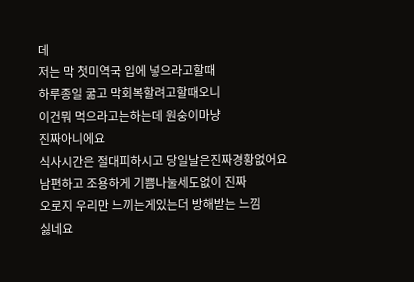데
저는 막 첫미역국 입에 넣으라고할때
하루종일 굶고 막회복할려고할때오니
이건뭐 먹으라고는하는데 원숭이마냥
진짜아니에요
식사시간은 절대피하시고 당일날은진짜경황없어요
남편하고 조용하게 기쁨나눌세도없이 진짜
오로지 우리만 느끼는게있는더 방해받는 느낌
싫네요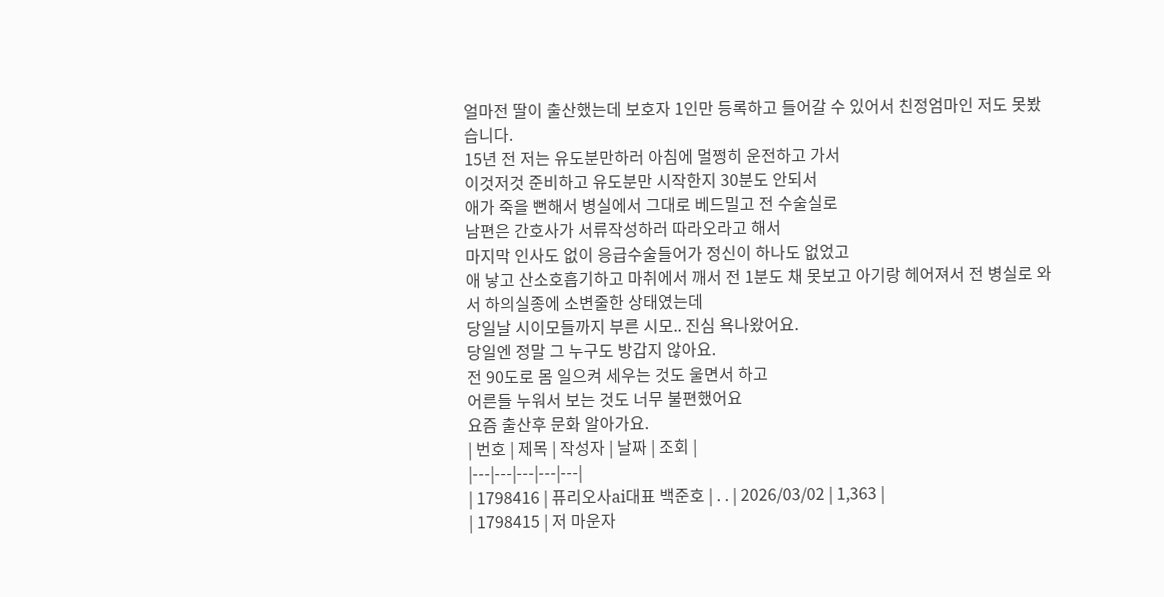얼마전 딸이 출산했는데 보호자 1인만 등록하고 들어갈 수 있어서 친정엄마인 저도 못봤습니다.
15년 전 저는 유도분만하러 아침에 멀쩡히 운전하고 가서
이것저것 준비하고 유도분만 시작한지 30분도 안되서
애가 죽을 뻔해서 병실에서 그대로 베드밀고 전 수술실로
남편은 간호사가 서류작성하러 따라오라고 해서
마지막 인사도 없이 응급수술들어가 정신이 하나도 없었고
애 낳고 산소호흡기하고 마취에서 깨서 전 1분도 채 못보고 아기랑 헤어져서 전 병실로 와서 하의실종에 소변줄한 상태였는데
당일날 시이모들까지 부른 시모.. 진심 욕나왔어요.
당일엔 정말 그 누구도 방갑지 않아요.
전 90도로 몸 일으켜 세우는 것도 울면서 하고
어른들 누워서 보는 것도 너무 불편했어요
요즘 출산후 문화 알아가요.
| 번호 | 제목 | 작성자 | 날짜 | 조회 |
|---|---|---|---|---|
| 1798416 | 퓨리오사ai대표 백준호 | . . | 2026/03/02 | 1,363 |
| 1798415 | 저 마운자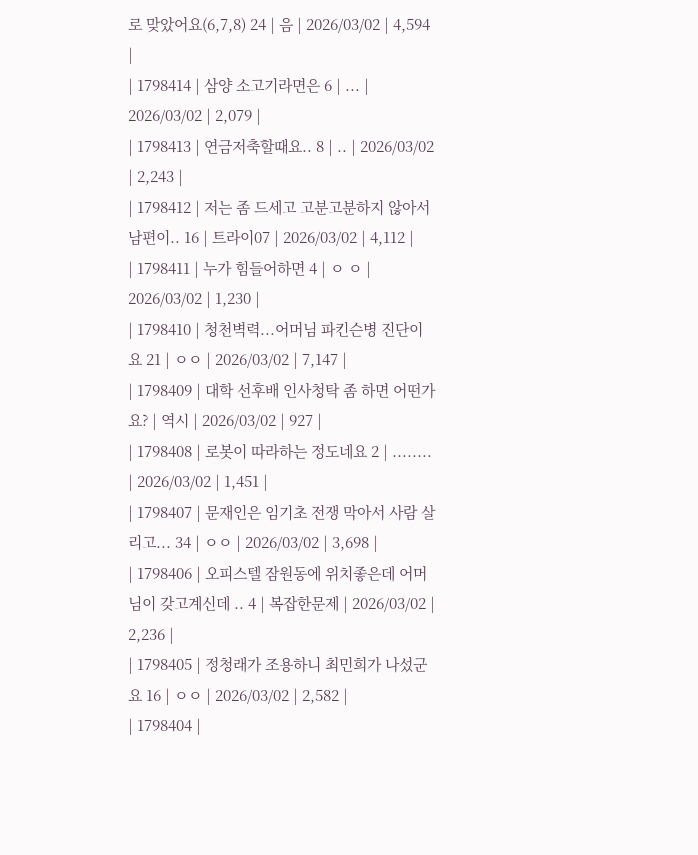로 맞았어요(6,7,8) 24 | 음 | 2026/03/02 | 4,594 |
| 1798414 | 삼양 소고기라면은 6 | ... | 2026/03/02 | 2,079 |
| 1798413 | 연금저축할때요.. 8 | .. | 2026/03/02 | 2,243 |
| 1798412 | 저는 좀 드세고 고분고분하지 않아서 남편이.. 16 | 트라이07 | 2026/03/02 | 4,112 |
| 1798411 | 누가 힘들어하면 4 | ㅇ ㅇ | 2026/03/02 | 1,230 |
| 1798410 | 청천벽력...어머님 파킨슨병 진단이요 21 | ㅇㅇ | 2026/03/02 | 7,147 |
| 1798409 | 대학 선후배 인사청탁 좀 하면 어떤가요? | 역시 | 2026/03/02 | 927 |
| 1798408 | 로봇이 따라하는 정도네요 2 | ........ | 2026/03/02 | 1,451 |
| 1798407 | 문재인은 임기초 전쟁 막아서 사람 살리고... 34 | ㅇㅇ | 2026/03/02 | 3,698 |
| 1798406 | 오피스텔 잠원동에 위치좋은데 어머님이 갖고계신데 .. 4 | 복잡한문제 | 2026/03/02 | 2,236 |
| 1798405 | 정청래가 조용하니 최민희가 나섰군요 16 | ㅇㅇ | 2026/03/02 | 2,582 |
| 1798404 |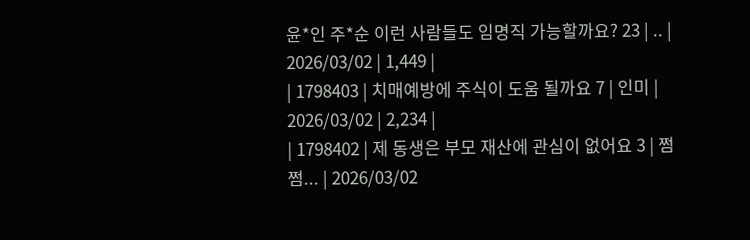윤*인 주*순 이런 사람들도 임명직 가능할까요? 23 | .. | 2026/03/02 | 1,449 |
| 1798403 | 치매예방에 주식이 도움 될까요 7 | 인미 | 2026/03/02 | 2,234 |
| 1798402 | 제 동생은 부모 재산에 관심이 없어요 3 | 쩜쩜... | 2026/03/02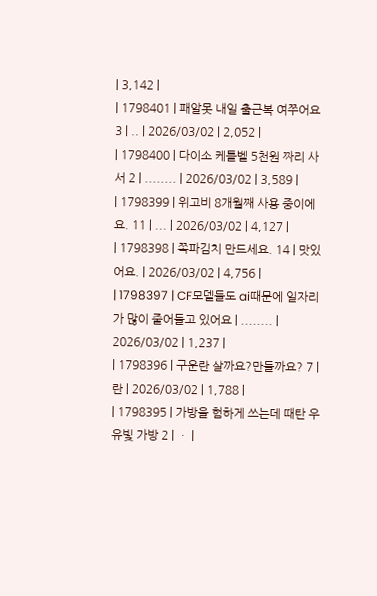| 3,142 |
| 1798401 | 패알못 내일 출근복 여쭈어요 3 | .. | 2026/03/02 | 2,052 |
| 1798400 | 다이소 케틀벨 5천원 짜리 사서 2 | ........ | 2026/03/02 | 3,589 |
| 1798399 | 위고비 8개월째 사용 중이에요. 11 | ... | 2026/03/02 | 4,127 |
| 1798398 | 쪽파김치 만드세요. 14 | 맛있어요. | 2026/03/02 | 4,756 |
| 1798397 | CF모델들도 ai때문에 일자리가 많이 줄어들고 있어요 | ........ | 2026/03/02 | 1,237 |
| 1798396 | 구운란 살까요?만들까요? 7 | 란 | 2026/03/02 | 1,788 |
| 1798395 | 가방을 험하게 쓰는데 때탄 우유빛 가방 2 | ㆍ |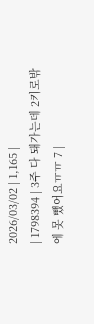2026/03/02 | 1,165 |
| 1798394 | 3주 다 돼가는데 2키로밖에 못 뺐어요ㅠㅠ 7 |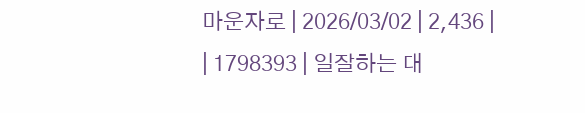마운자로 | 2026/03/02 | 2,436 |
| 1798393 | 일잘하는 대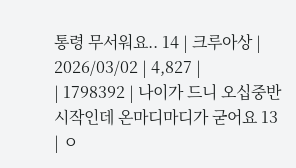통령 무서워요.. 14 | 크루아상 | 2026/03/02 | 4,827 |
| 1798392 | 나이가 드니 오십중반 시작인데 온마디마디가 굳어요 13 | ㅇ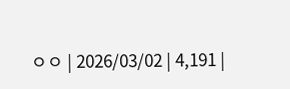ㅇㅇ | 2026/03/02 | 4,191 |